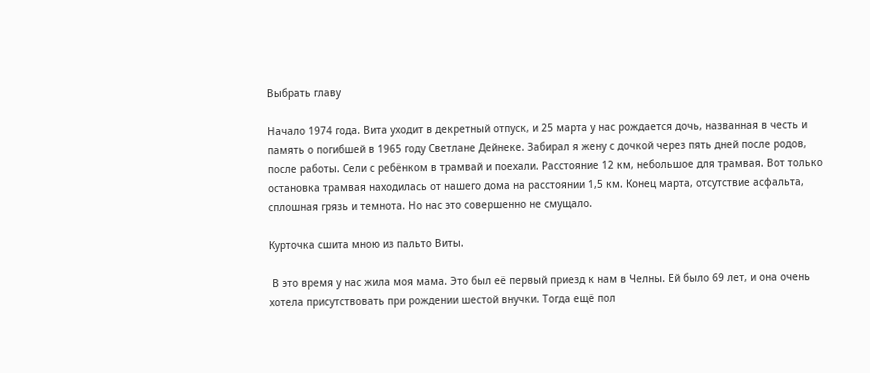Выбрать главу

Начало 1974 года. Вита уходит в декретный отпуск, и 25 марта у нас рождается дочь, названная в честь и память о погибшей в 1965 году Светлане Дейнеке. Забирал я жену с дочкой через пять дней после родов, после работы. Сели с ребёнком в трамвай и поехали. Расстояние 12 км, небольшое для трамвая. Вот только остановка трамвая находилась от нашего дома на расстоянии 1,5 км. Конец марта, отсутствие асфальта, сплошная грязь и темнота. Но нас это совершенно не смущало.

Курточка сшита мною из пальто Виты.

 В это время у нас жила моя мама. Это был её первый приезд к нам в Челны. Ей было 69 лет, и она очень хотела присутствовать при рождении шестой внучки. Тогда ещё пол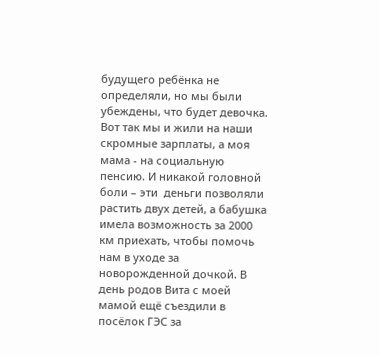будущего ребёнка не определяли, но мы были убеждены, что будет девочка. Вот так мы и жили на наши скромные зарплаты, а моя мама - на социальную пенсию. И никакой головной боли – эти  деньги позволяли растить двух детей, а бабушка имела возможность за 2000 км приехать, чтобы помочь нам в уходе за новорожденной дочкой. В день родов Вита с моей мамой ещё съездили в посёлок ГЭС за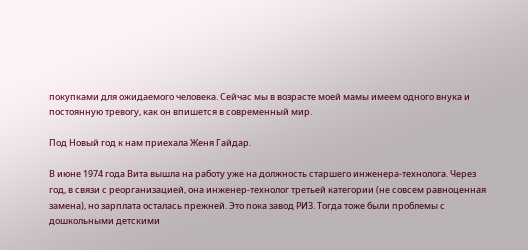покупками для ожидаемого человека. Сейчас мы в возрасте моей мамы имеем одного внука и постоянную тревогу, как он впишется в современный мир.

Под Новый год к нам приехала Женя Гайдар.

В июне 1974 года Вита вышла на работу уже на должность старшего инженера-технолога. Через год, в связи с реорганизацией, она инженер-технолог третьей категории (не совсем равноценная замена), но зарплата осталась прежней. Это пока завод РИЗ. Тогда тоже были проблемы с дошкольными детскими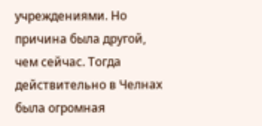учреждениями. Но причина была другой, чем сейчас. Тогда действительно в Челнах была огромная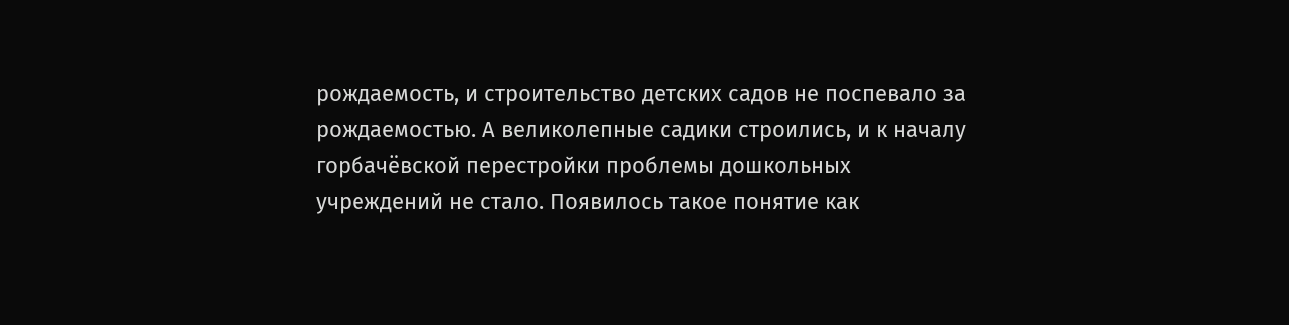рождаемость, и строительство детских садов не поспевало за рождаемостью. А великолепные садики строились, и к началу горбачёвской перестройки проблемы дошкольных учреждений не стало. Появилось такое понятие как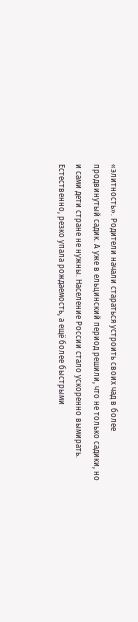«элитность». Родители начали стараться устроить своих чад в более продвинутый садик. А уже в ельцинский период решили, что не только садики, но и сами дети стране не нужны. Население России стало ускоренно вымирать. Естественно, резко упала рождаемость, а ещё более быстрыми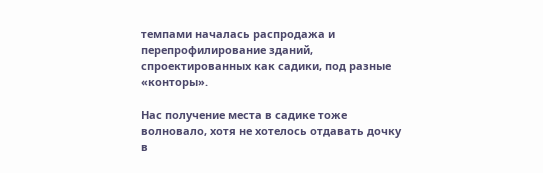темпами началась распродажа и перепрофилирование зданий, спроектированных как садики, под разные «конторы».

Нас получение места в садике тоже волновало, хотя не хотелось отдавать дочку в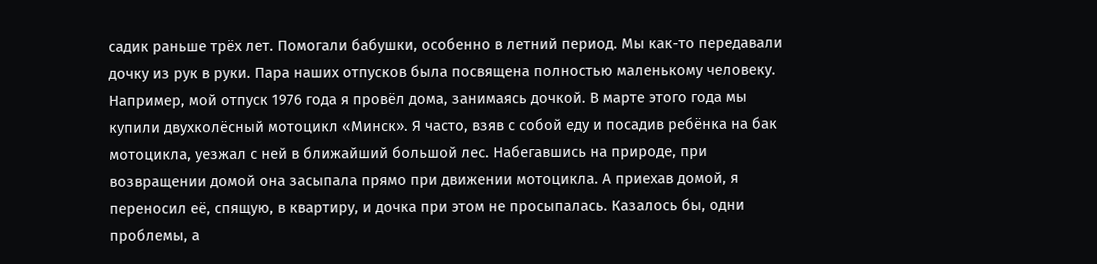садик раньше трёх лет. Помогали бабушки, особенно в летний период. Мы как-то передавали дочку из рук в руки. Пара наших отпусков была посвящена полностью маленькому человеку. Например, мой отпуск 1976 года я провёл дома, занимаясь дочкой. В марте этого года мы купили двухколёсный мотоцикл «Минск». Я часто, взяв с собой еду и посадив ребёнка на бак мотоцикла, уезжал с ней в ближайший большой лес. Набегавшись на природе, при возвращении домой она засыпала прямо при движении мотоцикла. А приехав домой, я переносил её, спящую, в квартиру, и дочка при этом не просыпалась. Казалось бы, одни проблемы, а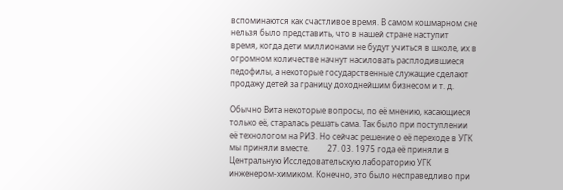вспоминаются как счастливое время. В самом кошмарном сне нельзя было представить, что в нашей стране наступит время, когда дети миллионами не будут учиться в школе, их в огромном количестве начнут насиловать расплодившиеся педофилы, а некоторые государственные служащие сделают продажу детей за границу доходнейшим бизнесом и т. д.

Обычно Вита некоторые вопросы, по её мнению, касающиеся только её, старалась решать сама. Так было при поступлении её технологом на РИЗ. Но сейчас решение о её переходе в УГК мы приняли вместе.         27. 03. 1975 года её приняли в Центральную Исследовательскую лабораторию УГК инженером-химиком. Конечно, это было несправедливо при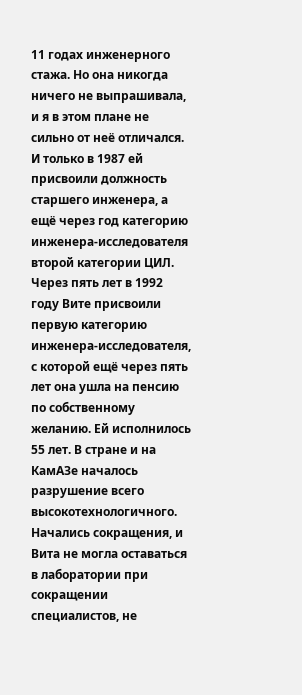11 годах инженерного стажа. Но она никогда ничего не выпрашивала, и я в этом плане не сильно от неё отличался. И только в 1987 ей присвоили должность старшего инженера, а ещё через год категорию инженера-исследователя второй категории ЦИЛ. Через пять лет в 1992 году Вите присвоили первую категорию инженера-исследователя, с которой ещё через пять лет она ушла на пенсию по собственному желанию. Ей исполнилось 55 лет. В стране и на КамАЗе началось разрушение всего высокотехнологичного. Начались сокращения, и Вита не могла оставаться в лаборатории при сокращении специалистов, не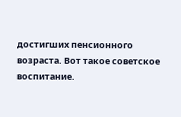достигших пенсионного возраста. Вот такое советское воспитание.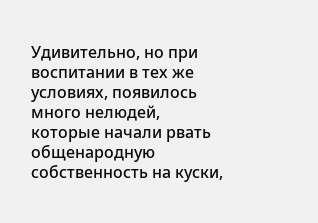Удивительно, но при воспитании в тех же условиях, появилось много нелюдей, которые начали рвать общенародную собственность на куски,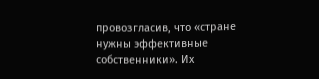провозгласив, что «стране нужны эффективные собственники». Их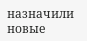назначили новые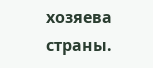хозяева страны.